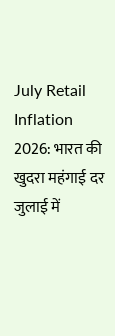July Retail Inflation 2026: भारत की खुदरा महंगाई दर जुलाई में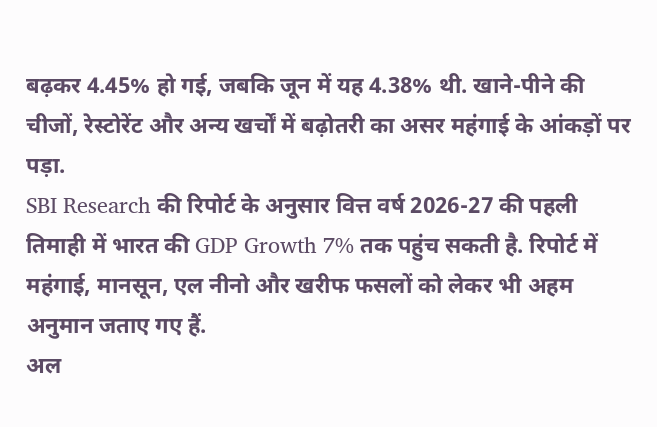बढ़कर 4.45% हो गई, जबकि जून में यह 4.38% थी. खाने-पीने की चीजों, रेस्टोरेंट और अन्य खर्चों में बढ़ोतरी का असर महंगाई के आंकड़ों पर पड़ा.
SBI Research की रिपोर्ट के अनुसार वित्त वर्ष 2026-27 की पहली तिमाही में भारत की GDP Growth 7% तक पहुंच सकती है. रिपोर्ट में महंगाई, मानसून, एल नीनो और खरीफ फसलों को लेकर भी अहम अनुमान जताए गए हैं.
अल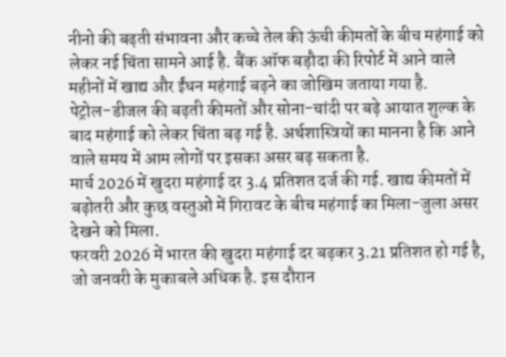नीनो की बढ़ती संभावना और कच्चे तेल की ऊंची कीमतों के बीच महंगाई को लेकर नई चिंता सामने आई है. बैंक ऑफ बड़ौदा की रिपोर्ट में आने वाले महीनों में खाद्य और ईंधन महंगाई बढ़ने का जोखिम जताया गया है.
पेट्रोल-डीजल की बढ़ती कीमतों और सोना-चांदी पर बढ़े आयात शुल्क के बाद महंगाई को लेकर चिंता बढ़ गई है. अर्थशास्त्रियों का मानना है कि आने वाले समय में आम लोगों पर इसका असर बढ़ सकता है.
मार्च 2026 में खुदरा महंगाई दर 3.4 प्रतिशत दर्ज की गई. खाद्य कीमतों में बढ़ोतरी और कुछ वस्तुओं में गिरावट के बीच महंगाई का मिला-जुला असर देखने को मिला.
फरवरी 2026 में भारत की खुदरा महंगाई दर बढ़कर 3.21 प्रतिशत हो गई है, जो जनवरी के मुकाबले अधिक है. इस दौरान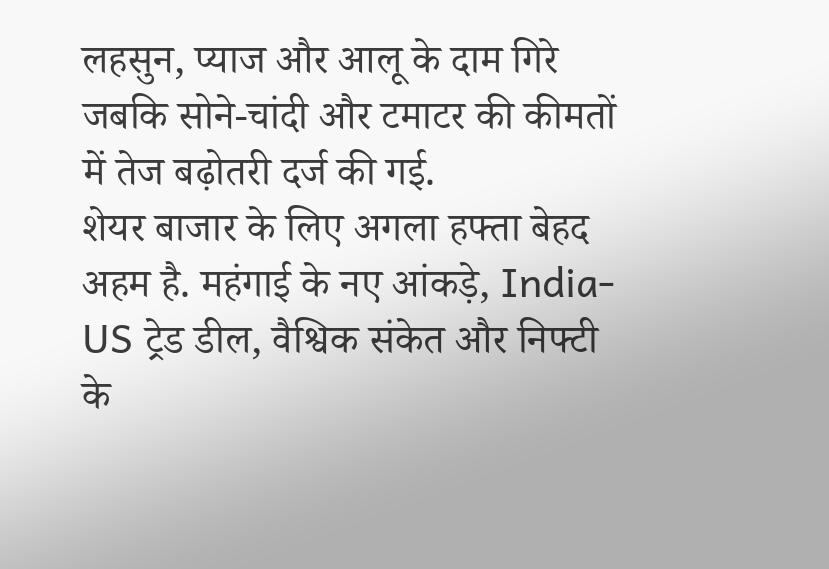लहसुन, प्याज और आलू के दाम गिरे जबकि सोने-चांदी और टमाटर की कीमतों में तेज बढ़ोतरी दर्ज की गई.
शेयर बाजार के लिए अगला हफ्ता बेहद अहम है. महंगाई के नए आंकड़े, India-US ट्रेड डील, वैश्विक संकेत और निफ्टी के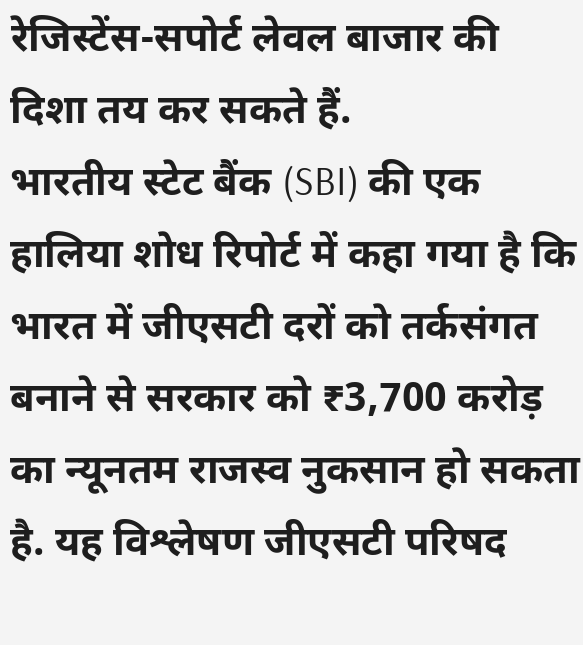रेजिस्टेंस-सपोर्ट लेवल बाजार की दिशा तय कर सकते हैं.
भारतीय स्टेट बैंक (SBI) की एक हालिया शोध रिपोर्ट में कहा गया है कि भारत में जीएसटी दरों को तर्कसंगत बनाने से सरकार को ₹3,700 करोड़ का न्यूनतम राजस्व नुकसान हो सकता है. यह विश्लेषण जीएसटी परिषद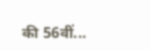की 56वीं...